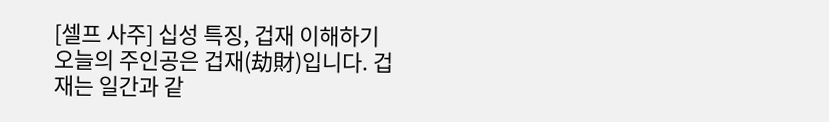[셀프 사주] 십성 특징, 겁재 이해하기
오늘의 주인공은 겁재(劫財)입니다. 겁재는 일간과 같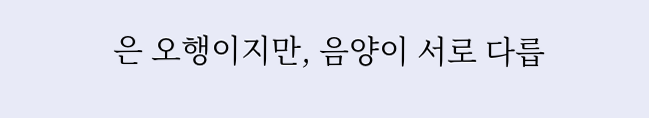은 오행이지만, 음양이 서로 다릅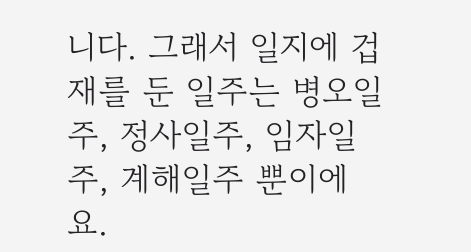니다. 그래서 일지에 겁재를 둔 일주는 병오일주, 정사일주, 임자일주, 계해일주 뿐이에요.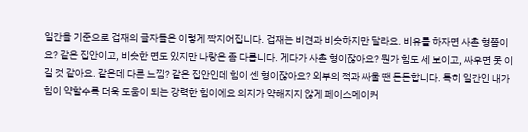일간을 기준으로 겁재의 글자들은 이렇게 짝지어집니다. 겁재는 비견과 비슷하지만 달라요. 비유를 하자면 사촌 형쯤이요? 같은 집안이고, 비슷한 면도 있지만 나랑은 좀 다릅니다. 게다가 사촌 형이잖아요? 뭔가 힘도 세 보이고, 싸우면 못 이길 것 같아요. 같은데 다른 느낌? 같은 집안인데 힘이 센 형이잖아요? 외부의 적과 싸울 땐 든든합니다. 특히 일간인 내가 힘이 약할수록 더욱 도움이 되는 강력한 힘이에요 의지가 약해지지 않게 페이스메이커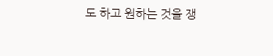도 하고 원하는 것을 쟁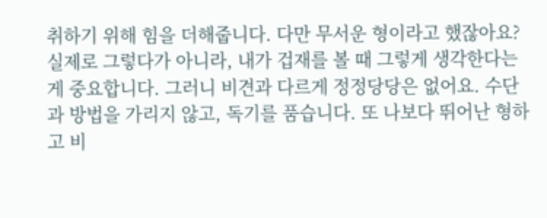취하기 위해 힘을 더해줍니다. 다만 무서운 형이라고 했잖아요? 실제로 그렇다가 아니라, 내가 겁재를 볼 때 그렇게 생각한다는 게 중요합니다. 그러니 비견과 다르게 정정당당은 없어요. 수단과 방법을 가리지 않고, 독기를 품습니다. 또 나보다 뛰어난 형하고 비